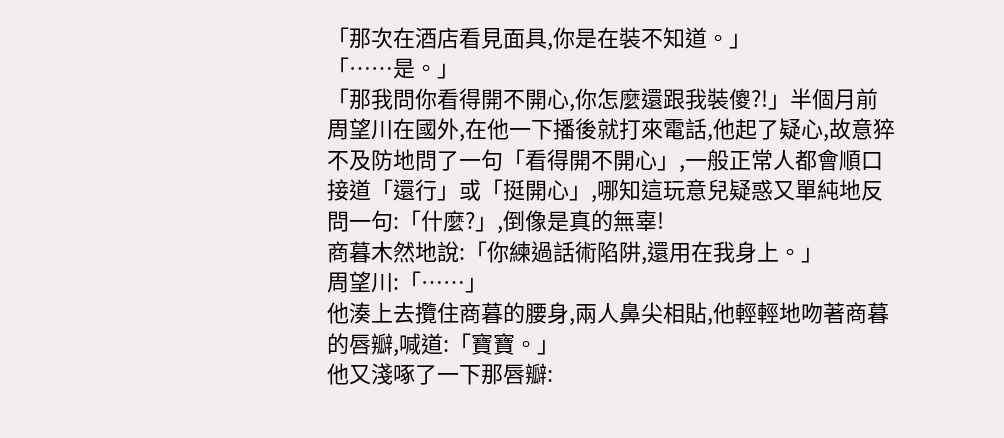「那次在酒店看見面具,你是在裝不知道。」
「……是。」
「那我問你看得開不開心,你怎麼還跟我裝傻?!」半個月前周望川在國外,在他一下播後就打來電話,他起了疑心,故意猝不及防地問了一句「看得開不開心」,一般正常人都會順口接道「還行」或「挺開心」,哪知這玩意兒疑惑又單純地反問一句:「什麼?」,倒像是真的無辜!
商暮木然地說:「你練過話術陷阱,還用在我身上。」
周望川:「……」
他湊上去攬住商暮的腰身,兩人鼻尖相貼,他輕輕地吻著商暮的唇瓣,喊道:「寶寶。」
他又淺啄了一下那唇瓣: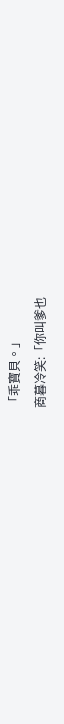「乖寶貝。」
商暮冷笑:「你叫爹也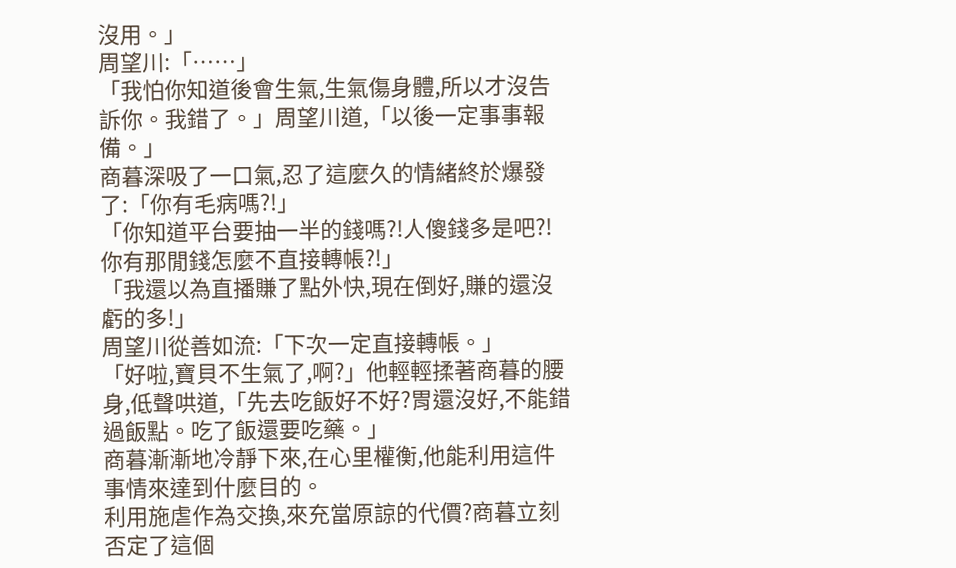沒用。」
周望川:「……」
「我怕你知道後會生氣,生氣傷身體,所以才沒告訴你。我錯了。」周望川道,「以後一定事事報備。」
商暮深吸了一口氣,忍了這麼久的情緒終於爆發了:「你有毛病嗎?!」
「你知道平台要抽一半的錢嗎?!人傻錢多是吧?!你有那閒錢怎麼不直接轉帳?!」
「我還以為直播賺了點外快,現在倒好,賺的還沒虧的多!」
周望川從善如流:「下次一定直接轉帳。」
「好啦,寶貝不生氣了,啊?」他輕輕揉著商暮的腰身,低聲哄道,「先去吃飯好不好?胃還沒好,不能錯過飯點。吃了飯還要吃藥。」
商暮漸漸地冷靜下來,在心里權衡,他能利用這件事情來達到什麼目的。
利用施虐作為交換,來充當原諒的代價?商暮立刻否定了這個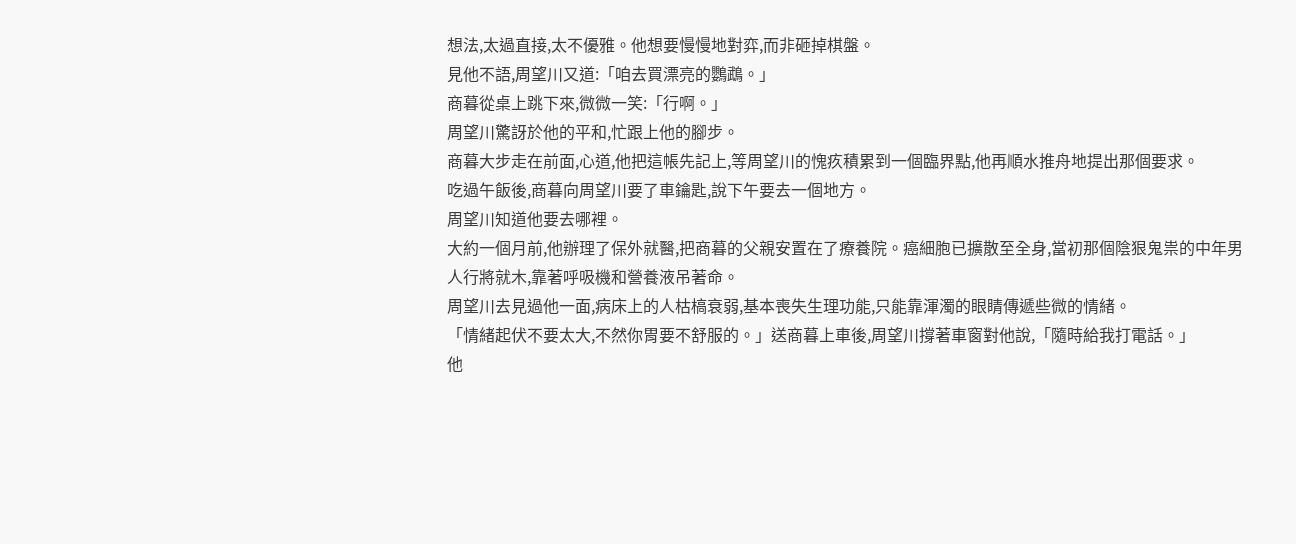想法,太過直接,太不優雅。他想要慢慢地對弈,而非砸掉棋盤。
見他不語,周望川又道:「咱去買漂亮的鸚鵡。」
商暮從桌上跳下來,微微一笑:「行啊。」
周望川驚訝於他的平和,忙跟上他的腳步。
商暮大步走在前面,心道,他把這帳先記上,等周望川的愧疚積累到一個臨界點,他再順水推舟地提出那個要求。
吃過午飯後,商暮向周望川要了車鑰匙,說下午要去一個地方。
周望川知道他要去哪裡。
大約一個月前,他辦理了保外就醫,把商暮的父親安置在了療養院。癌細胞已擴散至全身,當初那個陰狠鬼祟的中年男人行將就木,靠著呼吸機和營養液吊著命。
周望川去見過他一面,病床上的人枯槁衰弱,基本喪失生理功能,只能靠渾濁的眼睛傳遞些微的情緒。
「情緒起伏不要太大,不然你胃要不舒服的。」送商暮上車後,周望川撐著車窗對他說,「隨時給我打電話。」
他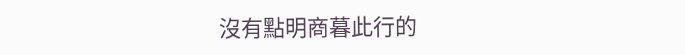沒有點明商暮此行的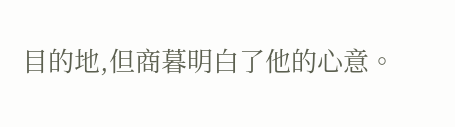目的地,但商暮明白了他的心意。